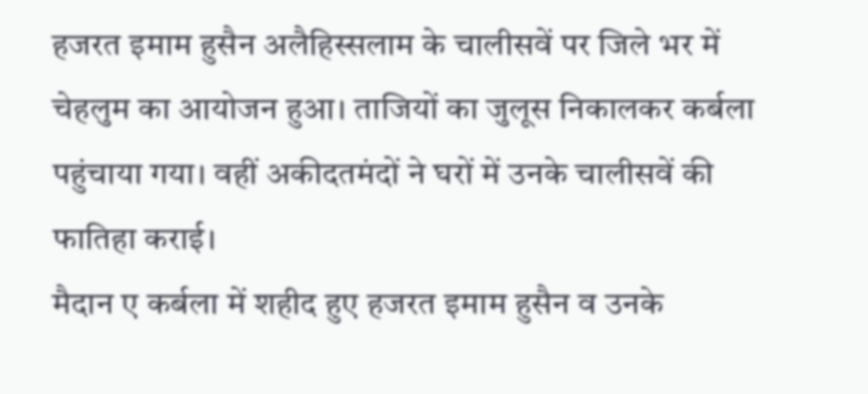हजरत इमाम हुसैन अलैहिस्सलाम के चालीसवें पर जिले भर में चेहलुम का आयोजन हुआ। ताजियों का जुलूस निकालकर कर्बला पहुंचाया गया। वहीं अकीदतमंदों ने घरों में उनके चालीसवें की फातिहा कराई।
मैदान ए कर्बला में शहीद हुए हजरत इमाम हुसैन व उनके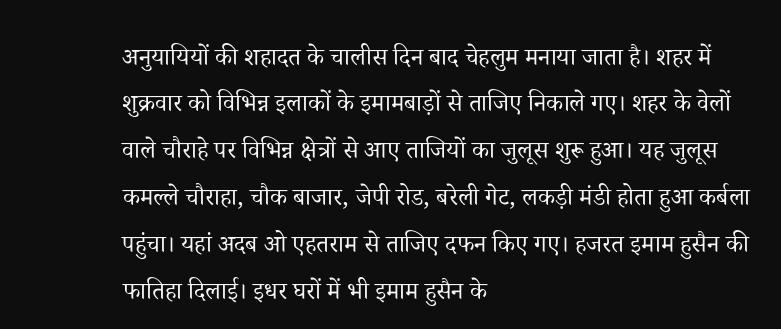अनुयायियों की शहादत के चालीस दिन बाद चेहलुम मनाया जाता है। शहर में शुक्रवार को विभिन्न इलाकों के इमामबाड़ों से ताजिए निकाले गए। शहर के वेलों वाले चौराहे पर विभिन्न क्षेत्रों से आए ताजियों का जुलूस शुरू हुआ। यह जुलूस कमल्ले चौराहा, चौक बाजार, जेपी रोड, बरेली गेट, लकड़ी मंडी होता हुआ कर्बला पहुंचा। यहां अदब ओ एहतराम से ताजिए दफन किए गए। हजरत इमाम हुसैन की फातिहा दिलाई। इधर घरों में भी इमाम हुसैन के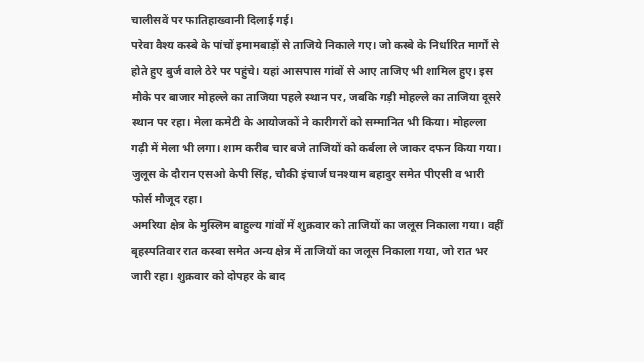चालीसवें पर फातिहाख्वानी दिलाई गई।
परेवा वैश्य कस्बे के पांचों इमामबाड़ों से ताजिये निकाले गए। जो कस्बे के निर्धारित मार्गों से होते हुए बुर्ज वाले ठेरे पर पहुंचे। यहां आसपास गांवों से आए ताजिए भी शामिल हुए। इस मौके पर बाजार मोहल्ले का ताजिया पहले स्थान पर, जबकि गड़ी मोहल्ले का ताजिया दूसरे स्थान पर रहा। मेला कमेटी के आयोजकों ने कारीगरों को सम्मानित भी किया। मोहल्ला गढ़ी में मेला भी लगा। शाम करीब चार बजे ताजियों को कर्बला ले जाकर दफन किया गया। जुलूस के दौरान एसओ केपी सिंह, चौकी इंचार्ज घनश्याम बहादुर समेत पीएसी व भारी फोर्स मौजूद रहा।
अमरिया क्षेत्र के मुस्लिम बाहुल्य गांवों में शुक्रवार को ताजियों का जलूस निकाला गया। वहीं बृहस्पतिवार रात कस्बा समेत अन्य क्षेत्र में ताजियों का जलूस निकाला गया, जो रात भर जारी रहा। शुक्रवार को दोपहर के बाद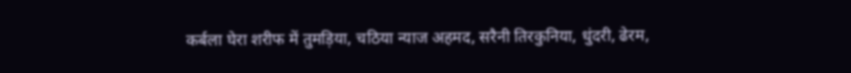कर्बला घेरा शरीफ में तुमड़िया, चठिया न्याज अहमद, सरैनी तिरकुनिया, धुंदरी, ढेरम,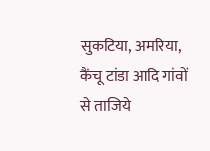सुकटिया, अमरिया, कैंचू टांडा आदि गांवों से ताजिये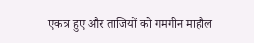एकत्र हुए और ताजियों को गमगीन माहौल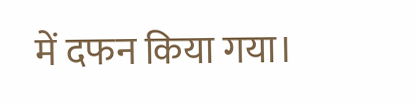में दफन किया गया।